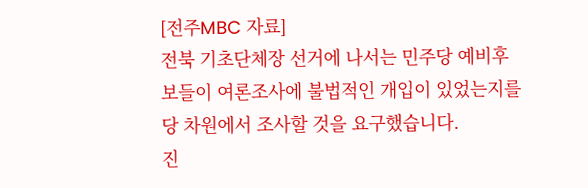[전주MBC 자료]
전북 기초단체장 선거에 나서는 민주당 예비후보들이 여론조사에 불법적인 개입이 있었는지를 당 차원에서 조사할 것을 요구했습니다.
진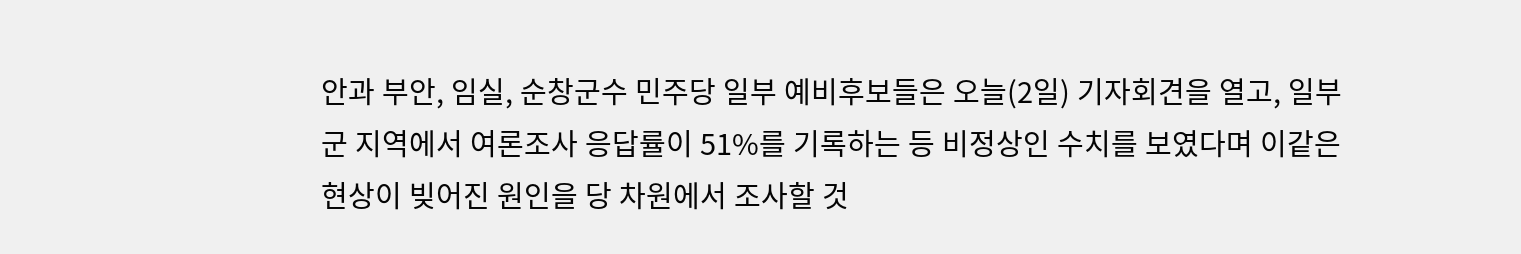안과 부안, 임실, 순창군수 민주당 일부 예비후보들은 오늘(2일) 기자회견을 열고, 일부 군 지역에서 여론조사 응답률이 51%를 기록하는 등 비정상인 수치를 보였다며 이같은 현상이 빚어진 원인을 당 차원에서 조사할 것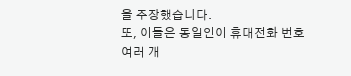을 주장했습니다.
또, 이들은 동일인이 휴대전화 번호 여러 개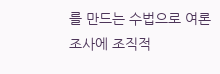를 만드는 수법으로 여론조사에 조직적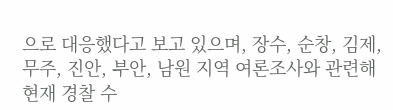으로 대응했다고 보고 있으며, 장수, 순창, 김제, 무주, 진안, 부안, 남원 지역 여론조사와 관련해 현재 경찰 수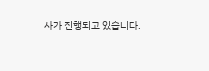사가 진행되고 있습니다.